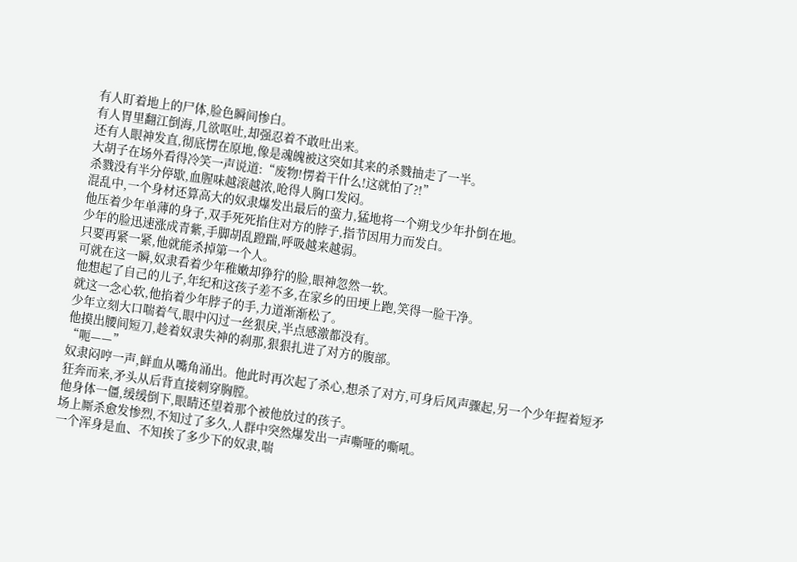有人盯着地上的尸体,脸色瞬间惨白。
有人胃里翻江倒海,几欲呕吐,却强忍着不敢吐出来。
还有人眼神发直,彻底愣在原地,像是魂魄被这突如其来的杀戮抽走了一半。
大胡子在场外看得冷笑一声说道:“废物!愣着干什么!这就怕了?!”
杀戮没有半分停歇,血腥味越滚越浓,呛得人胸口发闷。
混乱中,一个身材还算高大的奴隶爆发出最后的蛮力,猛地将一个朔戈少年扑倒在地。
他压着少年单薄的身子,双手死死掐住对方的脖子,指节因用力而发白。
少年的脸迅速涨成青紫,手脚胡乱蹬踹,呼吸越来越弱。
只要再紧一紧,他就能杀掉第一个人。
可就在这一瞬,奴隶看着少年稚嫩却狰狞的脸,眼神忽然一软。
他想起了自己的儿子,年纪和这孩子差不多,在家乡的田埂上跑,笑得一脸干净。
就这一念心软,他掐着少年脖子的手,力道渐渐松了。
少年立刻大口喘着气,眼中闪过一丝狠戾,半点感激都没有。
他摸出腰间短刀,趁着奴隶失神的刹那,狠狠扎进了对方的腹部。
“呃——”
奴隶闷哼一声,鲜血从嘴角涌出。他此时再次起了杀心,想杀了对方,可身后风声骤起,另一个少年握着短矛狂奔而来,矛头从后背直接刺穿胸膛。
他身体一僵,缓缓倒下,眼睛还望着那个被他放过的孩子。
场上厮杀愈发惨烈,不知过了多久,人群中突然爆发出一声嘶哑的嘶吼。
一个浑身是血、不知挨了多少下的奴隶,喘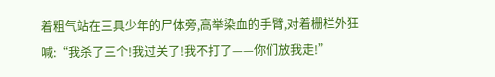着粗气站在三具少年的尸体旁,高举染血的手臂,对着栅栏外狂喊:“我杀了三个!我过关了!我不打了——你们放我走!”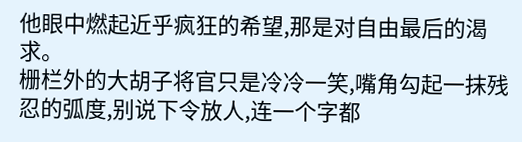他眼中燃起近乎疯狂的希望,那是对自由最后的渴求。
栅栏外的大胡子将官只是冷冷一笑,嘴角勾起一抹残忍的弧度,别说下令放人,连一个字都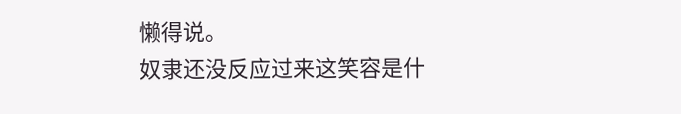懒得说。
奴隶还没反应过来这笑容是什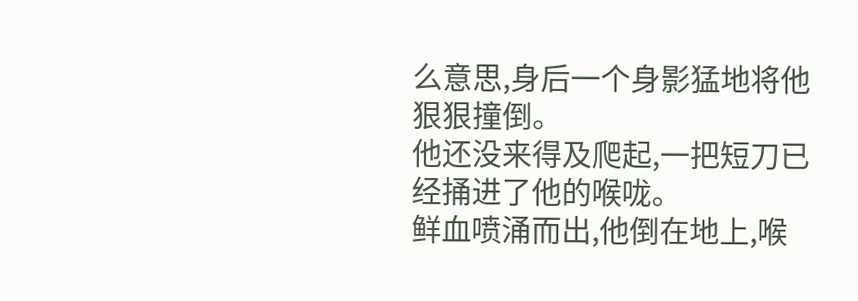么意思,身后一个身影猛地将他狠狠撞倒。
他还没来得及爬起,一把短刀已经捅进了他的喉咙。
鲜血喷涌而出,他倒在地上,喉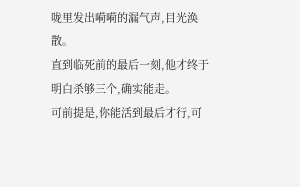咙里发出嗬嗬的漏气声,目光涣散。
直到临死前的最后一刻,他才终于明白杀够三个,确实能走。
可前提是,你能活到最后才行,可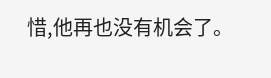惜,他再也没有机会了。